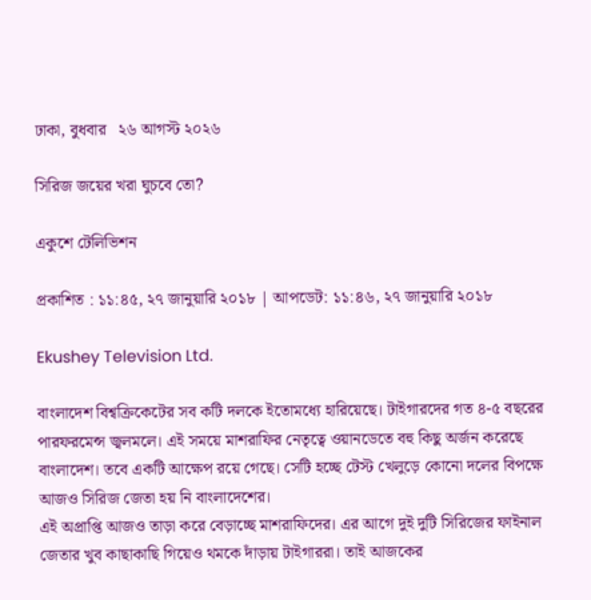ঢাকা, বুধবার   ২৬ আগস্ট ২০২৬

সিরিজ জয়ের খরা ঘুচবে তো?

একুশে টেলিভিশন

প্রকাশিত : ১১:৪৫, ২৭ জানুয়ারি ২০১৮ | আপডেট: ১১:৪৬, ২৭ জানুয়ারি ২০১৮

Ekushey Television Ltd.

বাংলাদেশ বিশ্বক্রিকেটের সব কটি দলকে ইতোমধ্যে হারিয়েছে। টাইগারদের গত ৪-৫ বছরের পারফরমেন্স জ্বলমলে। এই সময়ে মাশরাফির নেতৃত্বে ওয়ানডেতে বহু কিছু অর্জন করেছে বাংলাদেশ। তবে একটি আক্ষেপ রয়ে গেছে। সেটি হচ্ছে টেস্ট খেলুড়ে কোনো দলের বিপক্ষে আজও সিরিজ জেতা হয় নি বাংলাদেশের।
এই অপ্রাপ্তি আজও তাড়া করে বেড়াচ্ছে মাশরাফিদের। এর আগে দুই দুটি সিরিজের ফাইনাল জেতার খুব কাছাকাছি গিয়েও থমকে দাঁড়ায় টাইগাররা। তাই আজকের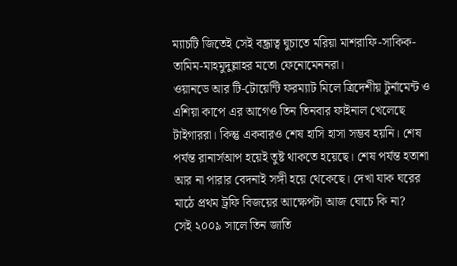ম্যাচটি জিতেই সেই বন্ধ্রাত্ব ঘুচাতে মরিয়া মাশরাফি-সাকিক-তামিম-মাহমুদুল্লাহর মতো ফেনোমেননরা।
ওয়ানডে আর টি-টোয়েন্টি ফরম্যাট মিলে ত্রিদেশীয় টুর্নামেন্ট ও এশিয়া কাপে এর আগেও তিন তিনবার ফাইনাল খেলেছে টাইগাররা। কিন্তু একবারও শেষ হাসি হাসা সম্ভব হয়নি। শেষ পর্যন্ত রানার্সআপ হয়েই তুষ্ট থাকতে হয়েছে। শেষ পর্যন্ত হতাশা আর না পারার বেদনাই সঙ্গী হয়ে থেকেছে। দেখা যাক ঘরের মাঠে প্রথম ট্রফি বিজয়ের আক্ষেপটা আজ ঘোচে কি না?
সেই ২০০৯ সালে তিন জাতি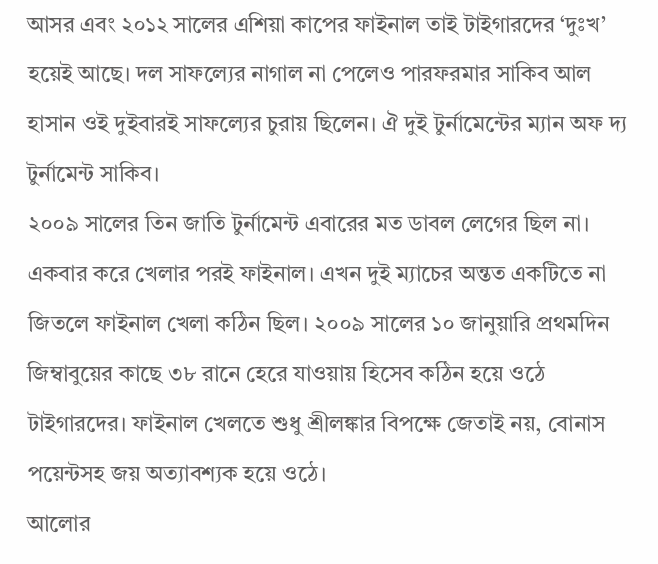আসর এবং ২০১২ সালের এশিয়া কাপের ফাইনাল তাই টাইগারদের ‘দুঃখ’ হয়েই আছে। দল সাফল্যের নাগাল না পেলেও পারফরমার সাকিব আল হাসান ওই দুইবারই সাফল্যের চুরায় ছিলেন। ঐ দুই টুর্নামেন্টের ম্যান অফ দ্য টুর্নামেন্ট সাকিব।
২০০৯ সালের তিন জাতি টুর্নামেন্ট এবারের মত ডাবল লেগের ছিল না। একবার করে খেলার পরই ফাইনাল। এখন দুই ম্যাচের অন্তত একটিতে না জিতলে ফাইনাল খেলা কঠিন ছিল। ২০০৯ সালের ১০ জানুয়ারি প্রথমদিন জিম্বাবুয়ের কাছে ৩৮ রানে হেরে যাওয়ায় হিসেব কঠিন হয়ে ওঠে টাইগারদের। ফাইনাল খেলতে শুধু শ্রীলঙ্কার বিপক্ষে জেতাই নয়, বোনাস পয়েন্টসহ জয় অত্যাবশ্যক হয়ে ওঠে।
আলোর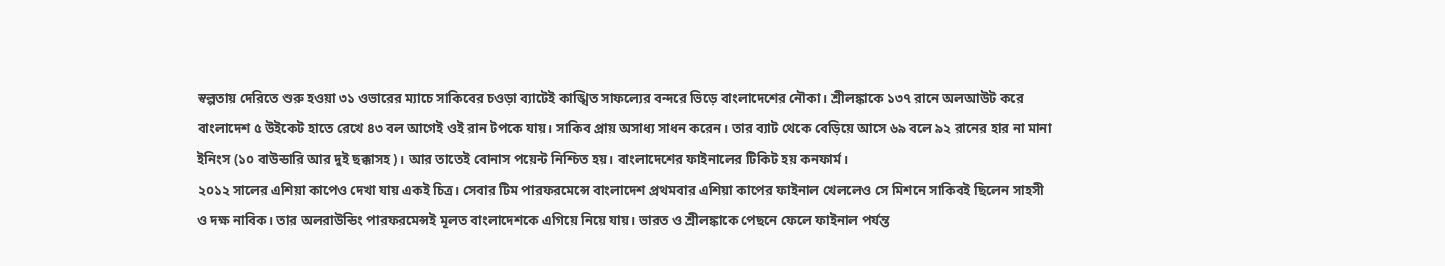স্বল্পতায় দেরিতে শুরু হওয়া ৩১ ওভারের ম্যাচে সাকিবের চওড়া ব্যাটেই কাঙ্খিত সাফল্যের বন্দরে ভিড়ে বাংলাদেশের নৌকা। শ্রীলঙ্কাকে ১৩৭ রানে অলআউট করে বাংলাদেশ ৫ উইকেট হাতে রেখে ৪৩ বল আগেই ওই রান টপকে যায়। সাকিব প্রায় অসাধ্য সাধন করেন। তার ব্যাট থেকে বেড়িয়ে আসে ৬৯ বলে ৯২ রানের হার না মানা ইনিংস (১০ বাউন্ডারি আর দুই ছক্কাসহ)। আর তাতেই বোনাস পয়েন্ট নিশ্চিত হয়। বাংলাদেশের ফাইনালের টিকিট হয় কনফার্ম।
২০১২ সালের এশিয়া কাপেও দেখা যায় একই চিত্র। সেবার টিম পারফরমেন্সে বাংলাদেশ প্রথমবার এশিয়া কাপের ফাইনাল খেললেও সে মিশনে সাকিবই ছিলেন সাহসী ও দক্ষ নাবিক। তার অলরাউন্ডিং পারফরমেন্সই মূলত বাংলাদেশকে এগিয়ে নিয়ে যায়। ভারত ও শ্রীলঙ্কাকে পেছনে ফেলে ফাইনাল পর্যন্ত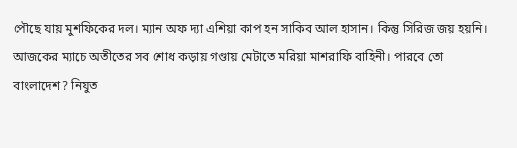পৌছে যায় মুশফিকের দল। ম্যান অফ দ্যা এশিয়া কাপ হন সাকিব আল হাসান। কিন্তু সিরিজ জয় হয়নি।
আজকের ম্যাচে অতীতের সব শোধ কড়ায় গণ্ডায় মেটাতে মরিয়া মাশরাফি বাহিনী। পারবে তো বাংলাদেশ? নিযুত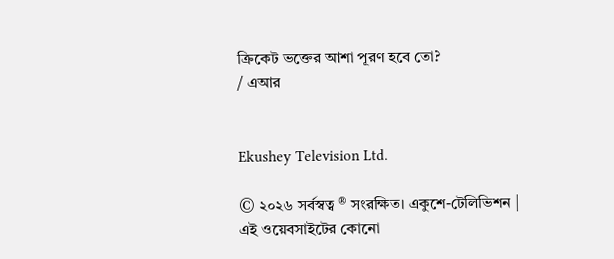ক্রিকেট ভক্তের আশা পূরণ হবে তো?
/ এআর


Ekushey Television Ltd.

© ২০২৬ সর্বস্বত্ব ® সংরক্ষিত। একুশে-টেলিভিশন | এই ওয়েবসাইটের কোনো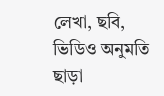লেখা, ছবি, ভিডিও অনুমতি ছাড়া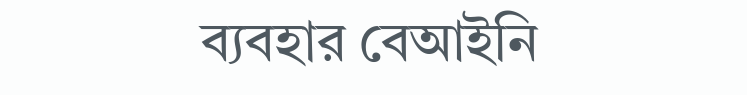ব্যবহার বেআইনি